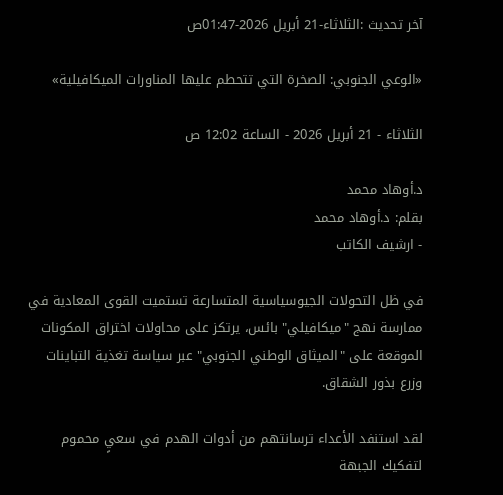آخر تحديث :الثلاثاء-21 أبريل 2026-01:47ص

«الوعي الجنوبي: الصخرة التي تتحطم عليها المناورات الميكافيلية»

الثلاثاء - 21 أبريل 2026 - الساعة 12:02 ص

د.أوهاد محمد
بقلم: د.أوهاد محمد
- ارشيف الكاتب

في ظل التحولات الجيوسياسية المتسارعة تستميت القوى المعادية في ممارسة نهج "ميكافيلي" بائس، يرتكز على محاولات اختراق المكونات الموقعة على "الميثاق الوطني الجنوبي" عبر سياسة تغذية التباينات وزرع بذور الشقاق.

لقد استنفد الأعداء ترسانتهم من أدوات الهدم في سعيٍ محموم لتفكيك الجبهة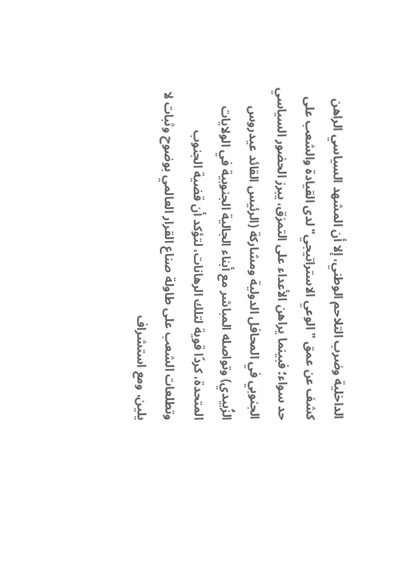الداخلية وضرب التلاحم الوطني، إلا أن المشهد السياسي الراهن كشف عن عمق "الوعي الاستراتيجي" لدى القيادة والشعب على حد سواء؛ فبينما يراهن الأعداء على التمزق، يبرز الحضور السياسي الجنوبي في المحافل الدولية ومشاركة (الرئيس القائد عيدروس الزُبيدي) وتواصله المباشر مع أبناء الجالية الجنوبية في الولايات المتحدة، كردًا قوية لتلك الرهانات، لتؤكد أن قضية الجنوب وتطلعات الشعب على طاولة صناع القرار العالمي بوضوح وثبات لا يلين، ومع استشراف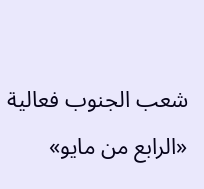شعب الجنوب فعالية «الرابع من مايو»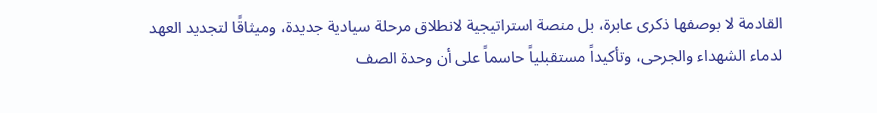القادمة لا بوصفها ذكرى عابرة، بل منصة استراتيجية لانطلاق مرحلة سيادية جديدة، وميثاقًا لتجديد العهد لدماء الشهداء والجرحى، وتأكيداً مستقبلياً حاسماً على أن وحدة الصف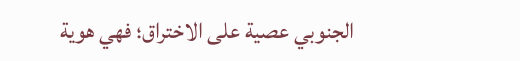الجنوبي عصية على الاختراق؛ فهي هوية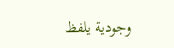وجودية يلفظ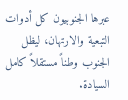عبرها الجنوبيون كل أدوات التبعية والارتهان، ليظل الجنوب وطناً مستقلاً كامل السيادة.